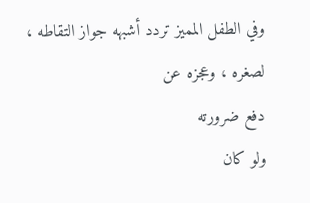وفي الطفل المميز تردد أشبهه جواز التقاطه ، لصغره ، وعجزه عن
دفع ضرورته
ولو كان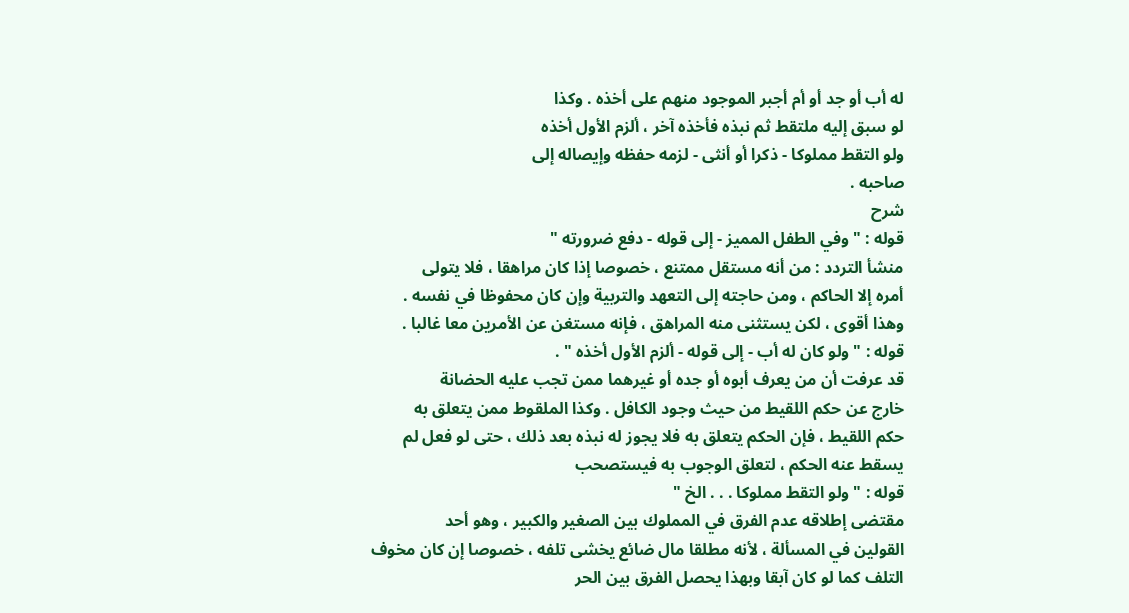له أب أو جد أو أم أجبر الموجود منهم على أخذه . وكذا
لو سبق إليه ملتقط ثم نبذه فأخذه آخر ، ألزم الأول أخذه
ولو التقط مملوكا - ذكرا أو أنثى - لزمه حفظه وإيصاله إلى
صاحبه .
شرح
قوله : " وفي الطفل المميز - إلى قوله - دفع ضرورته "
منشأ التردد : من أنه مستقل ممتنع ، خصوصا إذا كان مراهقا ، فلا يتولى
أمره إلا الحاكم ، ومن حاجته إلى التعهد والتربية وإن كان محفوظا في نفسه .
وهذا أقوى ، لكن يستثنى منه المراهق ، فإنه مستغن عن الأمرين معا غالبا .
قوله : " ولو كان له أب - إلى قوله - ألزم الأول أخذه " .
قد عرفت أن من يعرف أبوه أو جده أو غيرهما ممن تجب عليه الحضانة
خارج عن حكم اللقيط من حيث وجود الكافل . وكذا الملقوط ممن يتعلق به
حكم اللقيط ، فإن الحكم يتعلق به فلا يجوز له نبذه بعد ذلك ، حتى لو فعل لم
يسقط عنه الحكم ، لتعلق الوجوب به فيستصحب
قوله : " ولو التقط مملوكا . . . الخ "
مقتضى إطلاقه عدم الفرق في المملوك بين الصغير والكبير ، وهو أحد
القولين في المسألة ، لأنه مطلقا مال ضائع يخشى تلفه ، خصوصا إن كان مخوف
التلف كما لو كان آبقا وبهذا يحصل الفرق بين الحر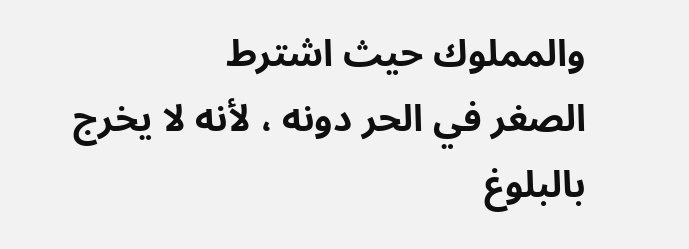والمملوك حيث اشترط
الصغر في الحر دونه ، لأنه لا يخرج بالبلوغ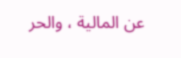عن المالية ، والحر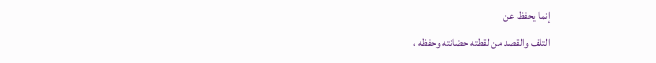إنما يحفظ عن
التلف والقصد من لقطته حضانته وحفظه ،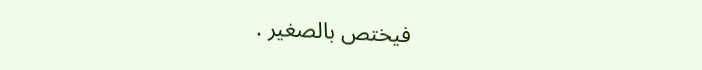فيختص بالصغير .